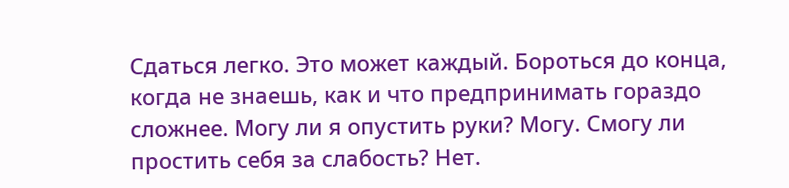Сдаться легко. Это может каждый. Бороться до конца, когда не знаешь, как и что предпринимать гораздо сложнее. Могу ли я опустить руки? Могу. Смогу ли простить себя за слабость? Нет.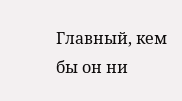Главный, кем бы он ни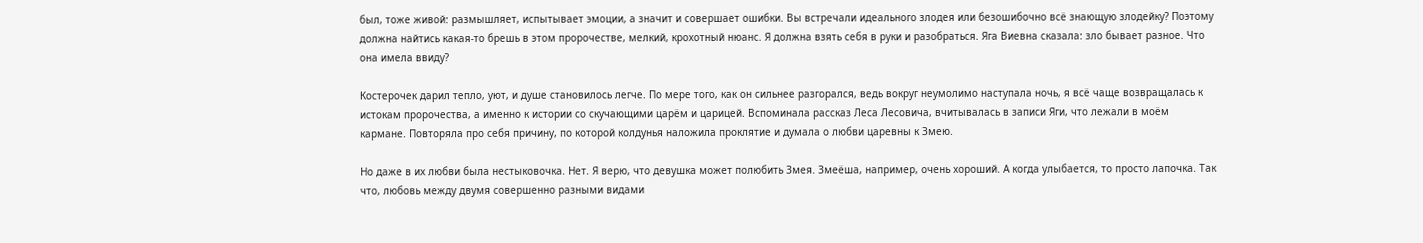был, тоже живой: размышляет, испытывает эмоции, а значит и совершает ошибки. Вы встречали идеального злодея или безошибочно всё знающую злодейку? Поэтому должна найтись какая-то брешь в этом пророчестве, мелкий, крохотный нюанс. Я должна взять себя в руки и разобраться. Яга Виевна сказала: зло бывает разное. Что она имела ввиду?

Костерочек дарил тепло, уют, и душе становилось легче. По мере того, как он сильнее разгорался, ведь вокруг неумолимо наступала ночь, я всё чаще возвращалась к истокам пророчества, а именно к истории со скучающими царём и царицей. Вспоминала рассказ Леса Лесовича, вчитывалась в записи Яги, что лежали в моём кармане. Повторяла про себя причину, по которой колдунья наложила проклятие и думала о любви царевны к Змею.

Но даже в их любви была нестыковочка. Нет. Я верю, что девушка может полюбить Змея. Змеёша, например, очень хороший. А когда улыбается, то просто лапочка. Так что, любовь между двумя совершенно разными видами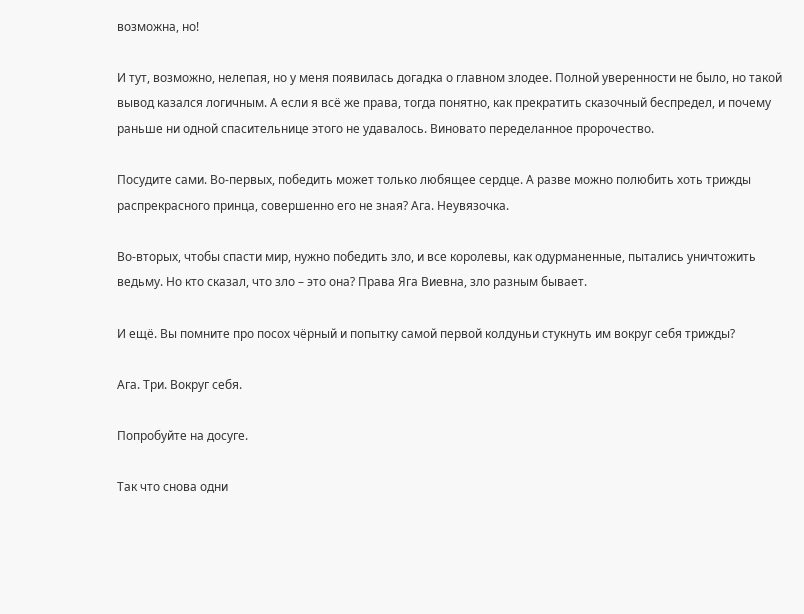возможна, но!

И тут, возможно, нелепая, но у меня появилась догадка о главном злодее. Полной уверенности не было, но такой вывод казался логичным. А если я всё же права, тогда понятно, как прекратить сказочный беспредел, и почему раньше ни одной спасительнице этого не удавалось. Виновато переделанное пророчество.

Посудите сами. Во-первых, победить может только любящее сердце. А разве можно полюбить хоть трижды распрекрасного принца, совершенно его не зная? Ага. Неувязочка.

Во-вторых, чтобы спасти мир, нужно победить зло, и все королевы, как одурманенные, пытались уничтожить ведьму. Но кто сказал, что зло – это она? Права Яга Виевна, зло разным бывает.

И ещё. Вы помните про посох чёрный и попытку самой первой колдуньи стукнуть им вокруг себя трижды?

Ага. Три. Вокруг себя.

Попробуйте на досуге.

Так что снова одни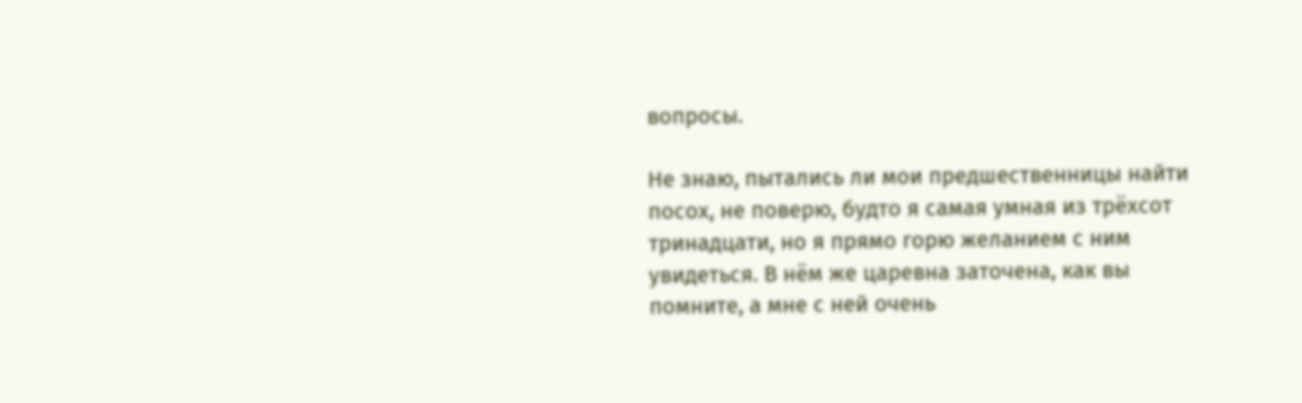вопросы.

Не знаю, пытались ли мои предшественницы найти посох, не поверю, будто я самая умная из трёхсот тринадцати, но я прямо горю желанием с ним увидеться. В нём же царевна заточена, как вы помните, а мне с ней очень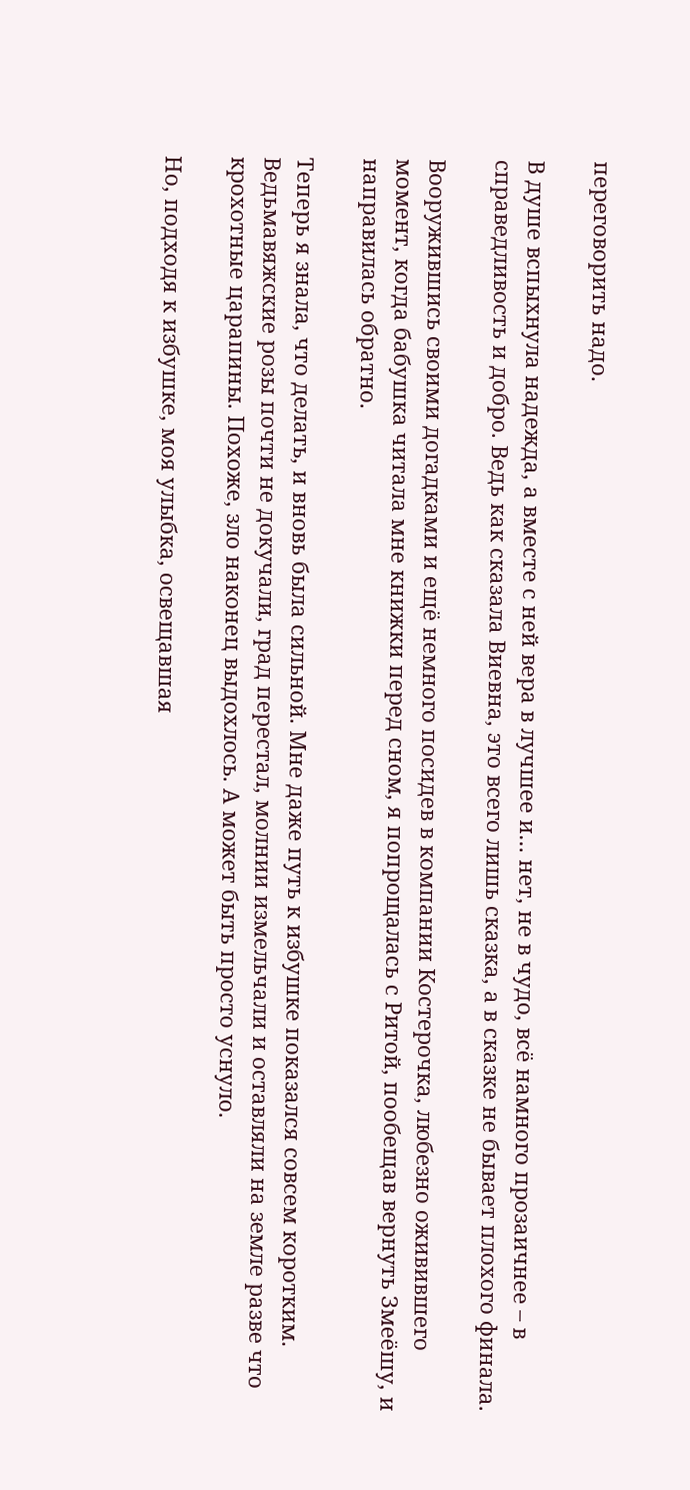переговорить надо.

В душе вспыхнула надежда, а вместе с ней вера в лучшее и… нет, не в чудо, всё намного прозаичнее – в справедливость и добро. Ведь как сказала Виевна, это всего лишь сказка, а в сказке не бывает плохого финала.

Вооружившись своими догадками и ещё немного посидев в компании Костерочка, любезно оживившего момент, когда бабушка читала мне книжки перед сном, я попрощалась с Ритой, пообещав вернуть Змеёшу, и направилась обратно.

Теперь я знала, что делать, и вновь была сильной. Мне даже путь к избушке показался совсем коротким. Ведьмавяжские розы почти не докучали, град перестал, молнии измельчали и оставляли на земле разве что крохотные царапины. Похоже, зло наконец выдохлось. А может быть просто уснуло.

Но, подходя к избушке, моя улыбка, освещавшая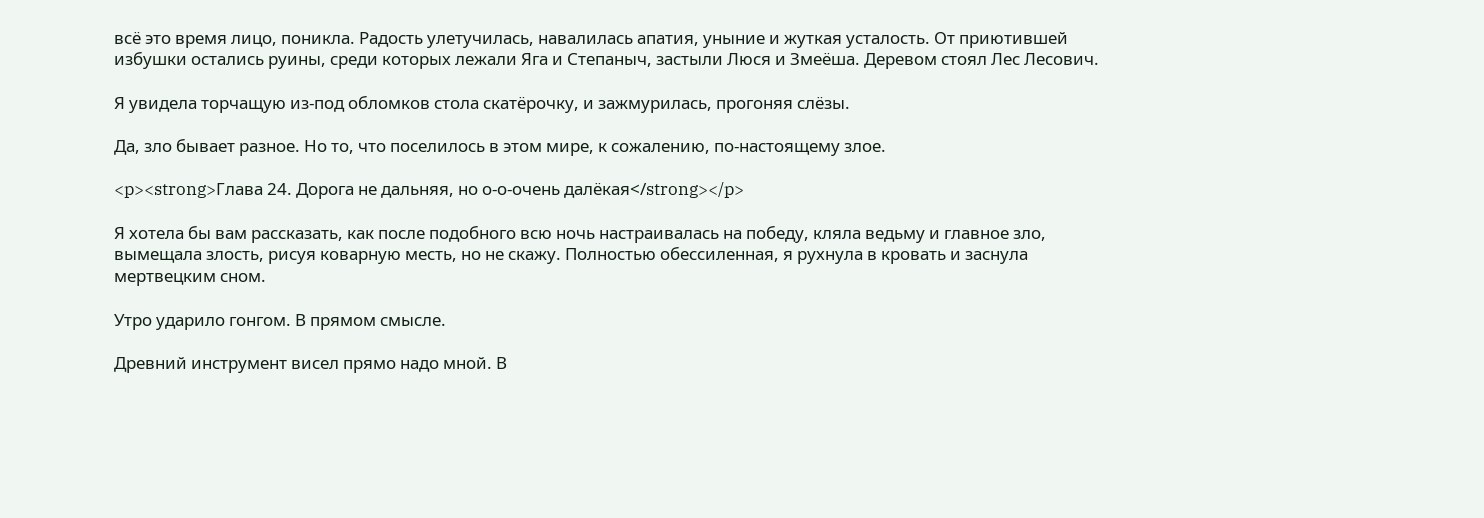всё это время лицо, поникла. Радость улетучилась, навалилась апатия, уныние и жуткая усталость. От приютившей избушки остались руины, среди которых лежали Яга и Степаныч, застыли Люся и Змеёша. Деревом стоял Лес Лесович.

Я увидела торчащую из-под обломков стола скатёрочку, и зажмурилась, прогоняя слёзы.

Да, зло бывает разное. Но то, что поселилось в этом мире, к сожалению, по-настоящему злое.

<p><strong>Глава 24. Дорога не дальняя, но о-о-очень далёкая</strong></p>

Я хотела бы вам рассказать, как после подобного всю ночь настраивалась на победу, кляла ведьму и главное зло, вымещала злость, рисуя коварную месть, но не скажу. Полностью обессиленная, я рухнула в кровать и заснула мертвецким сном.

Утро ударило гонгом. В прямом смысле.

Древний инструмент висел прямо надо мной. В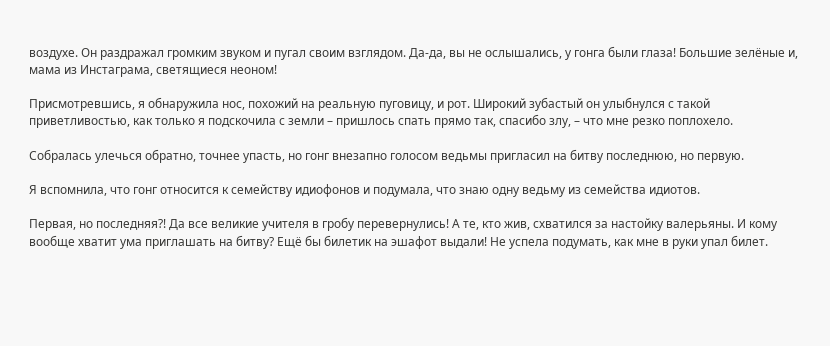воздухе. Он раздражал громким звуком и пугал своим взглядом. Да-да, вы не ослышались, у гонга были глаза! Большие зелёные и, мама из Инстаграма, светящиеся неоном!

Присмотревшись, я обнаружила нос, похожий на реальную пуговицу, и рот. Широкий зубастый он улыбнулся с такой приветливостью, как только я подскочила с земли – пришлось спать прямо так, спасибо злу, – что мне резко поплохело.

Собралась улечься обратно, точнее упасть, но гонг внезапно голосом ведьмы пригласил на битву последнюю, но первую.

Я вспомнила, что гонг относится к семейству идиофонов и подумала, что знаю одну ведьму из семейства идиотов.

Первая, но последняя?! Да все великие учителя в гробу перевернулись! А те, кто жив, схватился за настойку валерьяны. И кому вообще хватит ума приглашать на битву? Ещё бы билетик на эшафот выдали! Не успела подумать, как мне в руки упал билет.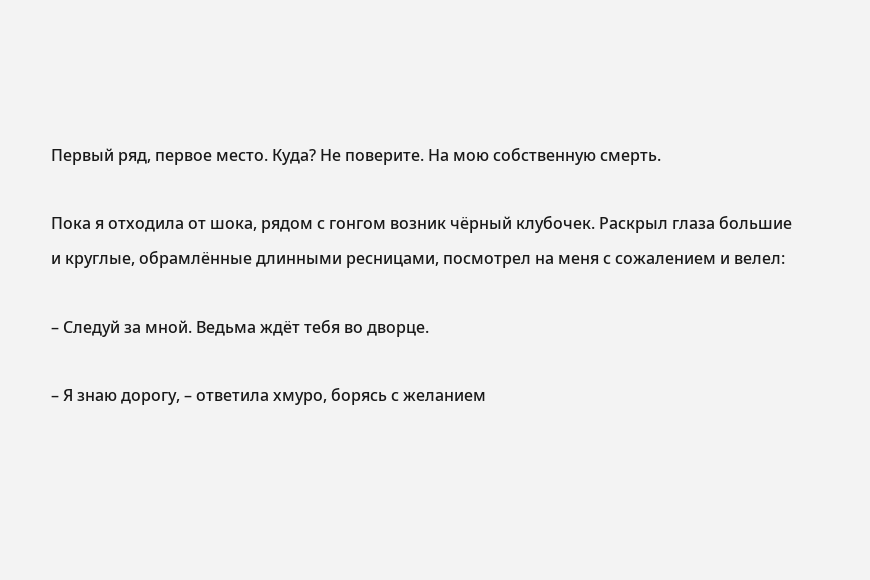Первый ряд, первое место. Куда? Не поверите. На мою собственную смерть.

Пока я отходила от шока, рядом с гонгом возник чёрный клубочек. Раскрыл глаза большие и круглые, обрамлённые длинными ресницами, посмотрел на меня с сожалением и велел:

– Следуй за мной. Ведьма ждёт тебя во дворце.

– Я знаю дорогу, – ответила хмуро, борясь с желанием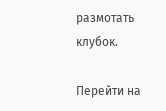размотать клубок.

Перейти на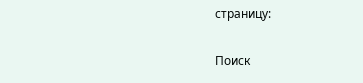страницу:

Поиск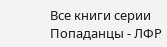Все книги серии Попаданцы - ЛФР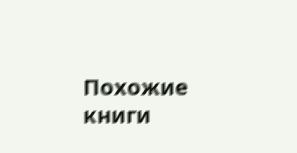Похожие книги